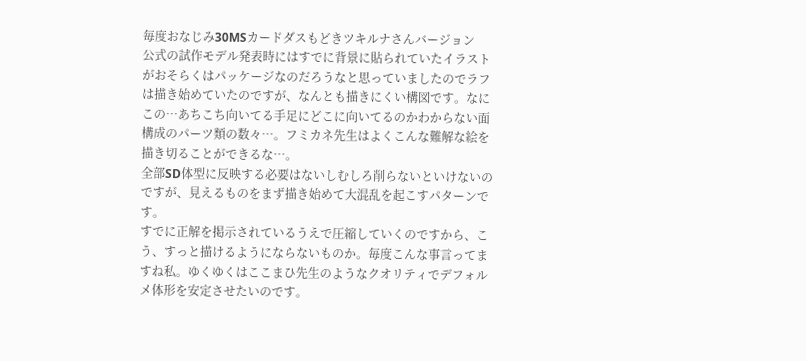毎度おなじみ30MSカードダスもどきツキルナさんバージョン
公式の試作モデル発表時にはすでに背景に貼られていたイラストがおそらくはパッケージなのだろうなと思っていましたのでラフは描き始めていたのですが、なんとも描きにくい構図です。なにこの…あちこち向いてる手足にどこに向いてるのかわからない面構成のパーツ類の数々…。フミカネ先生はよくこんな難解な絵を描き切ることができるな…。
全部SD体型に反映する必要はないしむしろ削らないといけないのですが、見えるものをまず描き始めて大混乱を起こすパターンです。
すでに正解を掲示されているうえで圧縮していくのですから、こう、すっと描けるようにならないものか。毎度こんな事言ってますね私。ゆくゆくはここまひ先生のようなクオリティでデフォルメ体形を安定させたいのです。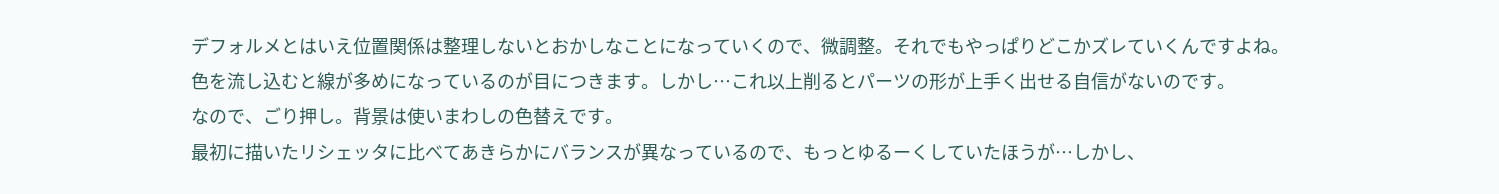デフォルメとはいえ位置関係は整理しないとおかしなことになっていくので、微調整。それでもやっぱりどこかズレていくんですよね。
色を流し込むと線が多めになっているのが目につきます。しかし…これ以上削るとパーツの形が上手く出せる自信がないのです。
なので、ごり押し。背景は使いまわしの色替えです。
最初に描いたリシェッタに比べてあきらかにバランスが異なっているので、もっとゆるーくしていたほうが…しかし、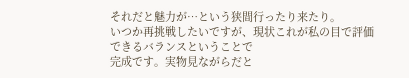それだと魅力が…という狭間行ったり来たり。
いつか再挑戦したいですが、現状これが私の目で評価できるバランスということで
完成です。実物見ながらだと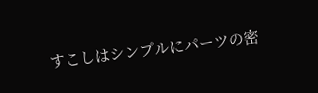すこしはシンプルにパーツの密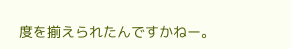度を揃えられたんですかねー。